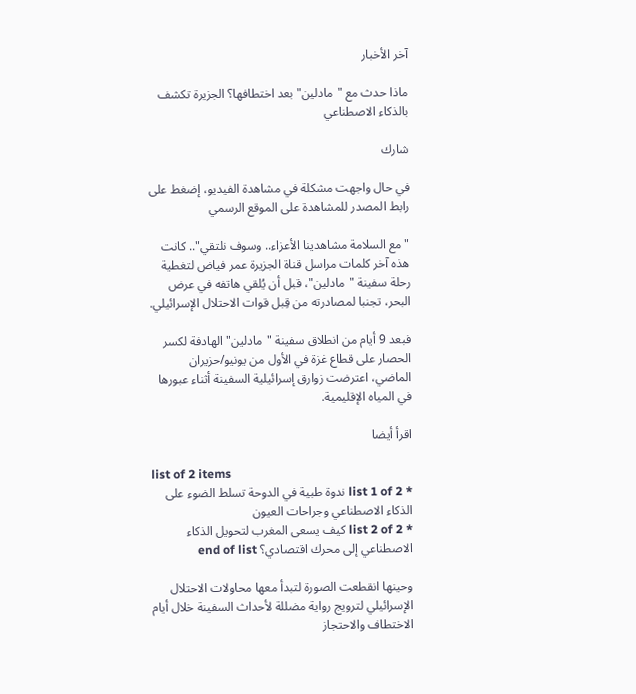آخر الأخبار

ماذا حدث مع "مادلين" بعد اختطافها؟ الجزيرة تكشف بالذكاء الاصطناعي

شارك

في حال واجهت مشكلة في مشاهدة الفيديو، إضغط على رابط المصدر للمشاهدة على الموقع الرسمي

"مع السلامة مشاهدينا الأعزاء.. وسوف نلتقي".. كانت هذه آخر كلمات مراسل قناة الجزيرة عمر فياض لتغطية رحلة سفينة "مادلين"، قبل أن يُلقي هاتفه في عرض البحر، تجنبا لمصادرته من قِبل قوات الاحتلال الإسرائيلي.

فبعد 9 أيام من انطلاق سفينة "مادلين" الهادفة لكسر الحصار على قطاع غزة في الأول من يونيو/حزيران الماضي، اعترضت زوارق إسرائيلية السفينة أثناء عبورها في المياه الإقليمية.

اقرأ أيضا

list of 2 items
* list 1 of 2 ندوة طبية في الدوحة تسلط الضوء على الذكاء الاصطناعي وجراحات العيون
* list 2 of 2 كيف يسعى المغرب لتحويل الذكاء الاصطناعي إلى محرك اقتصادي؟ end of list

وحينها انقطعت الصورة لتبدأ معها محاولات الاحتلال الإسرائيلي لترويج رواية مضللة لأحداث السفينة خلال أيام الاختطاف والاحتجاز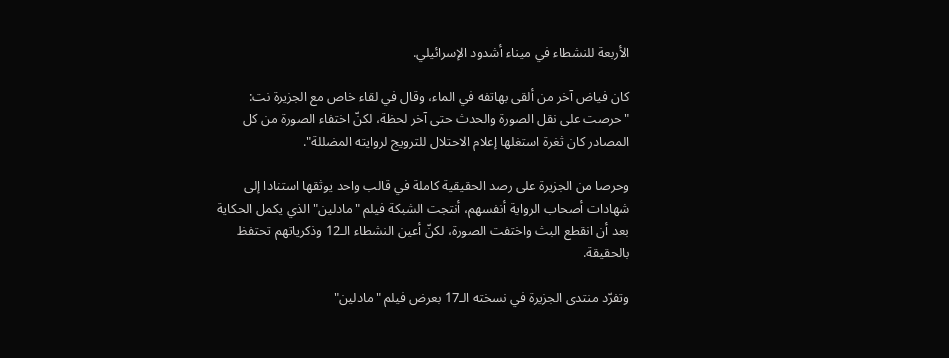الأربعة للنشطاء في ميناء أشدود الإسرائيلي.

كان فياض آخر من ألقى بهاتفه في الماء، وقال في لقاء خاص مع الجزيرة نت: "حرصت على نقل الصورة والحدث حتى آخر لحظة، لكنّ اختفاء الصورة من كل المصادر كان ثغرة استغلها إعلام الاحتلال للترويج لروايته المضللة".

وحرصا من الجزيرة على رصد الحقيقية كاملة في قالب واحد يوثقها استنادا إلى شهادات أصحاب الرواية أنفسهم، أنتجت الشبكة فيلم "مادلين" الذي يكمل الحكاية بعد أن انقطع البث واختفت الصورة، لكنّ أعين النشطاء الـ12 وذكرياتهم تحتفظ بالحقيقة.

وتفرّد منتدى الجزيرة في نسخته الـ17 بعرض فيلم "مادلين"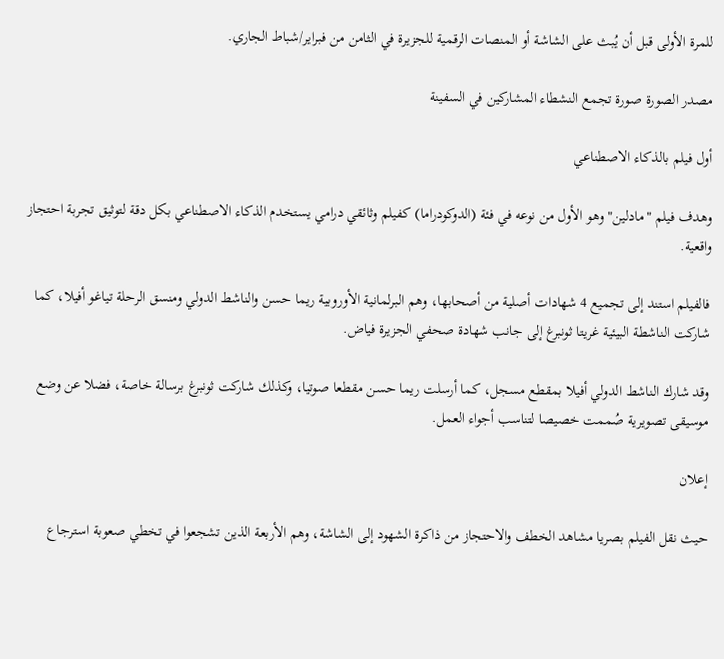للمرة الأولى قبل أن يُبث على الشاشة أو المنصات الرقمية للجزيرة في الثامن من فبراير/شباط الجاري.

مصدر الصورة صورة تجمع النشطاء المشاركين في السفينة

أول فيلم بالذكاء الاصطناعي

وهدف فيلم "مادلين" وهو الأول من نوعه في فئة (الدوكودراما) كفيلم وثائقي درامي يستخدم الذكاء الاصطناعي بكل دقة لتوثيق تجربة احتجاز واقعية.

فالفيلم استند إلى تجميع 4 شهادات أصلية من أصحابها، وهم البرلمانية الأوروبية ريما حسن والناشط الدولي ومنسق الرحلة تياغو أفيلا، كما شاركت الناشطة البيئية غريتا ثونبرغ إلى جانب شهادة صحفي الجزيرة فياض.

وقد شارك الناشط الدولي أفيلا بمقطع مسجل، كما أرسلت ريما حسن مقطعا صوتيا، وكذلك شاركت ثونبرغ برسالة خاصة، فضلا عن وضع موسيقى تصويرية صُممت خصيصا لتناسب أجواء العمل.

إعلان

حيث نقل الفيلم بصريا مشاهد الخطف والاحتجاز من ذاكرة الشهود إلى الشاشة، وهم الأربعة الذين تشجعوا في تخطي صعوبة استرجاع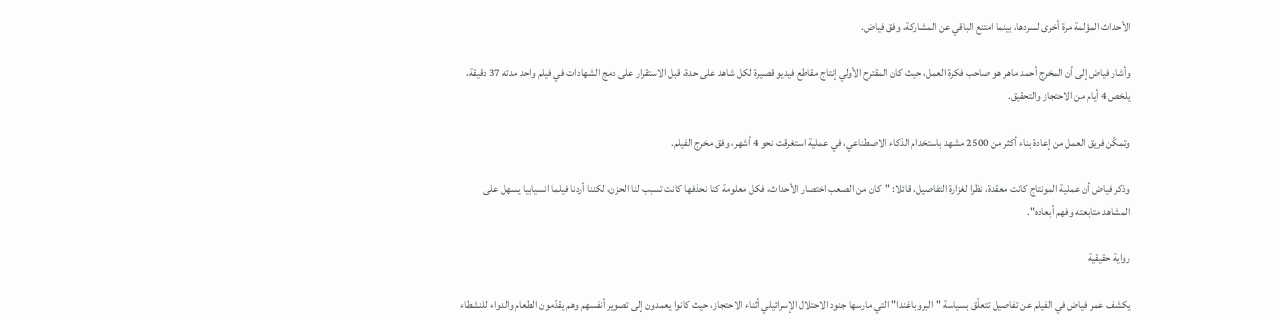الأحداث المؤلمة مرة أخرى لسردها، بينما امتنع الباقي عن المشاركة، وفق فياض.

وأشار فياض إلى أن المخرج أحمد ماهر هو صاحب فكرة العمل، حيث كان المقترح الأولي إنتاج مقاطع فيديو قصيرة لكل شاهد على حدة، قبل الاستقرار على دمج الشهادات في فيلم واحد مدته 37 دقيقة، يلخص 4 أيام من الاحتجاز والتحقيق.

وتمكّن فريق العمل من إعادة بناء أكثر من 2500 مشهد باستخدام الذكاء الاصطناعي، في عملية استغرقت نحو 4 أشهر، وفق مخرج الفيلم.

وذكر فياض أن عملية المونتاج كانت معقدة، نظرا لغزارة التفاصيل، قائلا: "كان من الصعب اختصار الأحداث، فكل معلومة كنا نحذفها كانت تسبب لنا الحزن، لكننا أردنا فيلما انسيابيا يسهل على المشاهد متابعته وفهم أبعاده".

رواية حقيقية

يكشف عمر فياض في الفيلم عن تفاصيل تتعلّق بسياسة "البروباغندا" التي مارسها جنود الاحتلال الإسرائيلي أثناء الاحتجاز، حيث كانوا يعمدون إلى تصوير أنفسهم وهم يقدّمون الطعام والدواء للنشطاء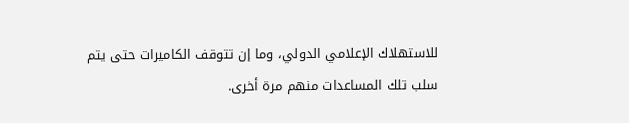للاستهلاك الإعلامي الدولي، وما إن تتوقف الكاميرات حتى يتم سلب تلك المساعدات منهم مرة أخرى.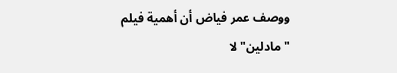ووصف عمر فياض أن أهمية فيلم "مادلين" لا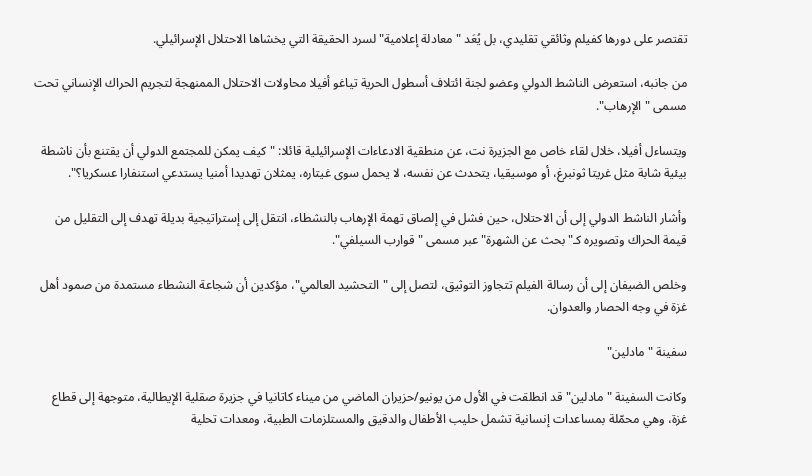تقتصر على دورها كفيلم وثائقي تقليدي، بل يُعَد "معادلة إعلامية" لسرد الحقيقة التي يخشاها الاحتلال الإسرائيلي.

من جانبه، استعرض الناشط الدولي وعضو لجنة ائتلاف أسطول الحرية تياغو أفيلا محاولات الاحتلال الممنهجة لتجريم الحراك الإنساني تحت مسمى "الإرهاب".

ويتساءل أفيلا، خلال لقاء خاص مع الجزيرة نت، عن منطقية الادعاءات الإسرائيلية قائلا: "كيف يمكن للمجتمع الدولي أن يقتنع بأن ناشطة بيئية شابة مثل غريتا ثونبرغ، أو موسيقيا، يتحدث عن نفسه، لا يحمل سوى غيتاره، يمثلان تهديدا أمنيا يستدعي استنفارا عسكريا؟".

وأشار الناشط الدولي إلى أن الاحتلال، حين فشل في إلصاق تهمة الإرهاب بالنشطاء، انتقل إلى إستراتيجية بديلة تهدف إلى التقليل من قيمة الحراك وتصويره كـ"بحث عن الشهرة" عبر مسمى "قوارب السيلفي".

وخلص الضيفان إلى أن رسالة الفيلم تتجاوز التوثيق، لتصل إلى "التحشيد العالمي"، مؤكدين أن شجاعة النشطاء مستمدة من صمود أهل غزة في وجه الحصار والعدوان.

سفينة "مادلين"

وكانت السفينة "مادلين" قد انطلقت في الأول من يونيو/حزيران الماضي من ميناء كاتانيا في جزيرة صقلية الإيطالية، متوجهة إلى قطاع غزة، وهي محمّلة بمساعدات إنسانية تشمل حليب الأطفال والدقيق والمستلزمات الطبية، ومعدات تحلية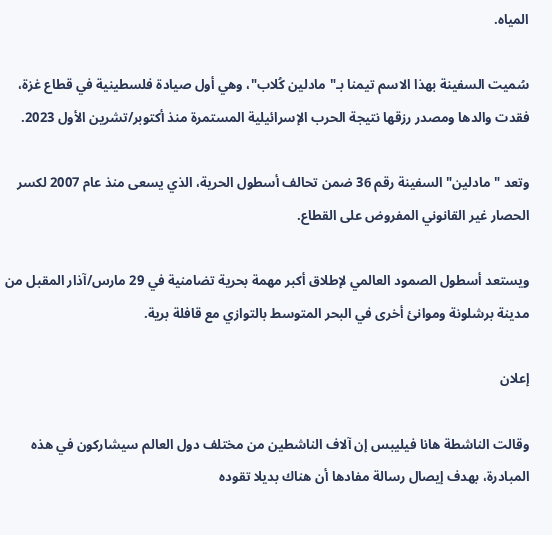المياه.

سُميت السفينة بهذا الاسم تيمنا بـ"مادلين كُلاب"، وهي أول صيادة فلسطينية في قطاع غزة، فقدت والدها ومصدر رزقها نتيجة الحرب الإسرائيلية المستمرة منذ أكتوبر/تشرين الأول 2023.

وتعد "مادلين" السفينة رقم 36 ضمن تحالف أسطول الحرية، الذي يسعى منذ عام 2007 لكسر الحصار غير القانوني المفروض على القطاع.

ويستعد أسطول الصمود العالمي لإطلاق أكبر مهمة بحرية تضامنية في 29 مارس/آذار المقبل من مدينة برشلونة وموانئ أخرى في البحر المتوسط بالتوازي مع قافلة برية.

إعلان

وقالت الناشطة هانا فيليبس إن آلاف الناشطين من مختلف دول العالم سيشاركون في هذه المبادرة، بهدف إيصال رسالة مفادها أن هناك بديلا تقوده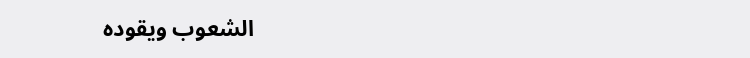الشعوب ويقوده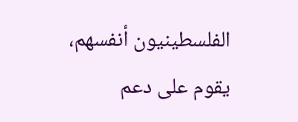الفلسطينيون أنفسهم، يقوم على دعم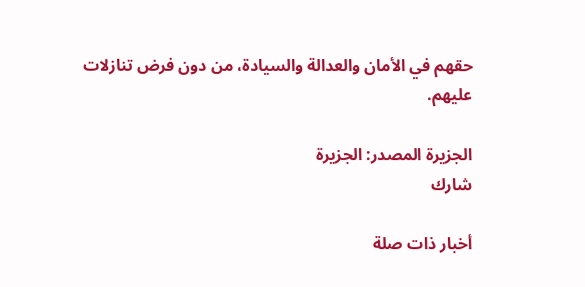حقهم في الأمان والعدالة والسيادة، من دون فرض تنازلات عليهم.

الجزيرة المصدر: الجزيرة
شارك

أخبار ذات صلة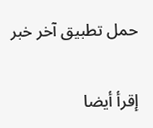حمل تطبيق آخر خبر

إقرأ أيضا